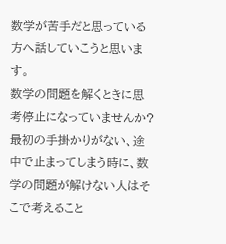数学が苦手だと思っている方へ話していこうと思います。
数学の問題を解くときに思考停止になっていませんか?
最初の手掛かりがない、途中で止まってしまう時に、数学の問題が解けない人はそこで考えること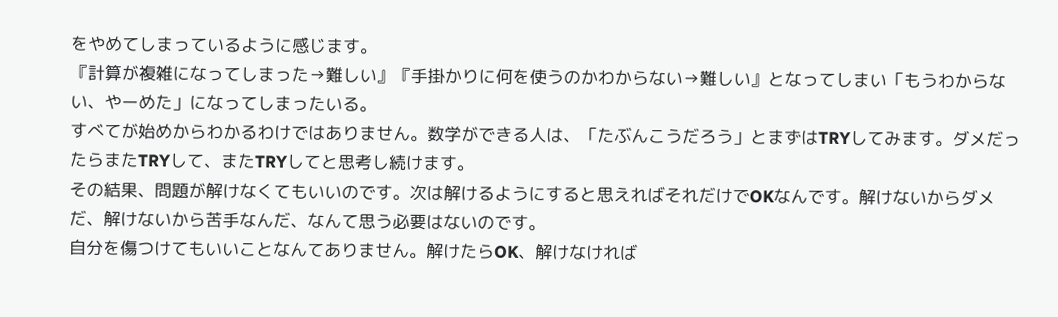をやめてしまっているように感じます。
『計算が複雑になってしまった→難しい』『手掛かりに何を使うのかわからない→難しい』となってしまい「もうわからない、やーめた」になってしまったいる。
すべてが始めからわかるわけではありません。数学ができる人は、「たぶんこうだろう」とまずはTRYしてみます。ダメだったらまたTRYして、またTRYしてと思考し続けます。
その結果、問題が解けなくてもいいのです。次は解けるようにすると思えればそれだけでOKなんです。解けないからダメだ、解けないから苦手なんだ、なんて思う必要はないのです。
自分を傷つけてもいいことなんてありません。解けたらOK、解けなければ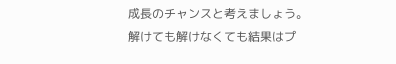成長のチャンスと考えましょう。
解けても解けなくても結果はプ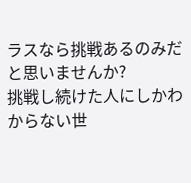ラスなら挑戦あるのみだと思いませんか?
挑戦し続けた人にしかわからない世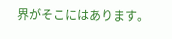界がそこにはあります。